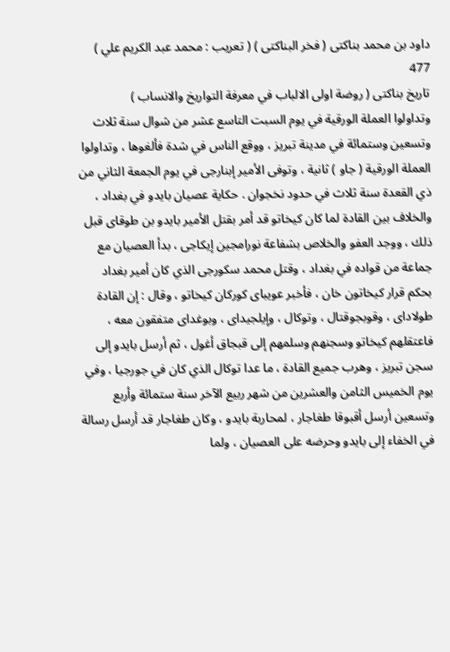داود بن محمد بناكتى ( فخر البناكتى ) ( تعريب : محمد عبد الكريم علي )
477
تاريخ بناكتى ( روضة اولى الالباب في معرفة التواريخ والانساب )
وتداولوا العملة الورقية في يوم السبت التاسع عشر من شوال سنة ثلاث وتسعين وستمائة في مدينة تبريز ، ووقع الناس في شدة فألغوها ، وتداولوا العملة الورقية ( جاو ) ثانية ، وتوفى الأمير إبنارجى في يوم الجمعة الثاني من ذي القعدة سنة ثلاث في حدود نخجوان . حكاية عصيان بايدو في بغداد ، والخلاف بين القادة لما كان كيخاتو قد أمر بقتل الأمير بايدو بن طوقاى قبل ذلك ، ووجد العفو والخلاص بشفاعة نورامجين إيكاجى ، بدأ العصيان مع جماعة من قواده في بغداد ، وقتل محمد سكورجى الذي كان أمير بغداد بحكم قرار كيخاتون خان ، فأخبر عويباى كوركان كيخاتو ، وقال : إن القادة طولاداى ، وقوبجوقتال ، وتوكال ، وإيلجيداى ، وبوغداى متفقون معه ، فاعتقلهم كيخاتو وسجنهم وسلمهم إلى قبجاق أغول ، ثم أرسل بايدو إلى سجن تبريز ، وهرب جميع القادة ، ما عدا توكال الذي كان في جورجيا ، وفي يوم الخميس الثامن والعشرين من شهر ربيع الآخر سنة ستمائة وأربع وتسعين أرسل أقبوقا طغاجار ، لمحاربة بايدو ، وكان طغاجار قد أرسل رسالة في الخفاء إلى بايدو وحرضه على العصيان ، ولما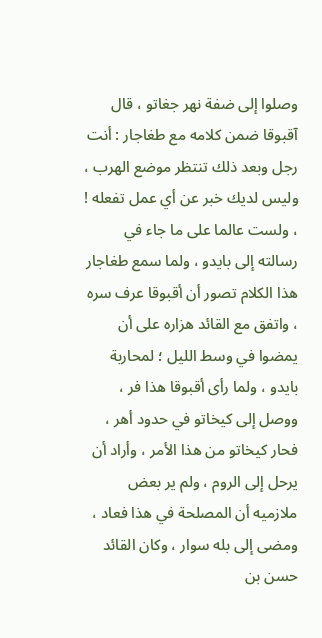وصلوا إلى ضفة نهر جغاتو ، قال آقبوقا ضمن كلامه مع طغاجار : أنت رجل وبعد ذلك تنتظر موضع الهرب ، وليس لديك خبر عن أي عمل تفعله ! ، ولست عالما على ما جاء في رسالته إلى بايدو ، ولما سمع طغاجار هذا الكلام تصور أن أقبوقا عرف سره ، واتفق مع القائد هزاره على أن يمضوا في وسط الليل ؛ لمحاربة بايدو ، ولما رأى أقبوقا هذا فر ، ووصل إلى كيخاتو في حدود أهر ، فحار كيخاتو من هذا الأمر ، وأراد أن يرحل إلى الروم ، ولم ير بعض ملازميه أن المصلحة في هذا فعاد ، ومضى إلى بله سوار ، وكان القائد حسن بن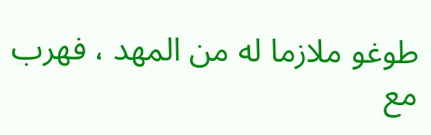طوغو ملازما له من المهد ، فهرب مع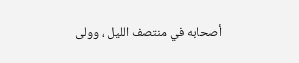أصحابه في منتصف الليل ، وولى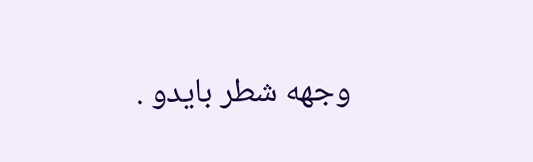وجهه شطر بايدو .